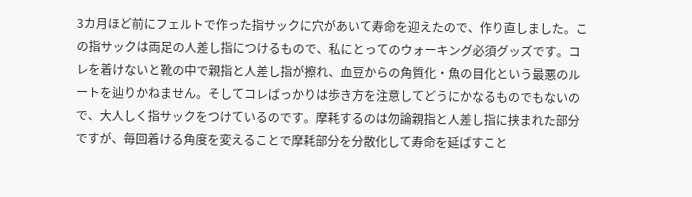3カ月ほど前にフェルトで作った指サックに穴があいて寿命を迎えたので、作り直しました。この指サックは両足の人差し指につけるもので、私にとってのウォーキング必須グッズです。コレを着けないと靴の中で親指と人差し指が擦れ、血豆からの角質化・魚の目化という最悪のルートを辿りかねません。そしてコレばっかりは歩き方を注意してどうにかなるものでもないので、大人しく指サックをつけているのです。摩耗するのは勿論親指と人差し指に挟まれた部分ですが、毎回着ける角度を変えることで摩耗部分を分散化して寿命を延ばすこと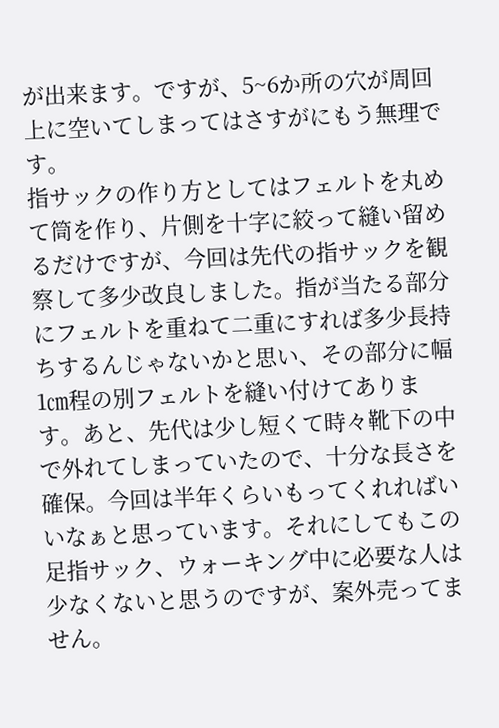が出来ます。ですが、5~6か所の穴が周回上に空いてしまってはさすがにもう無理です。
指サックの作り方としてはフェルトを丸めて筒を作り、片側を十字に絞って縫い留めるだけですが、今回は先代の指サックを観察して多少改良しました。指が当たる部分にフェルトを重ねて二重にすれば多少長持ちするんじゃないかと思い、その部分に幅1㎝程の別フェルトを縫い付けてあります。あと、先代は少し短くて時々靴下の中で外れてしまっていたので、十分な長さを確保。今回は半年くらいもってくれればいいなぁと思っています。それにしてもこの足指サック、ウォーキング中に必要な人は少なくないと思うのですが、案外売ってません。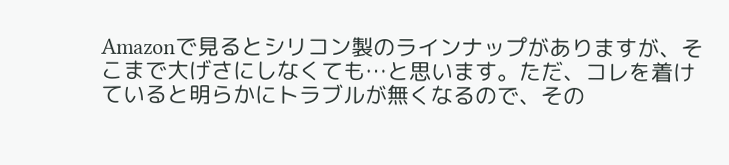Amazonで見るとシリコン製のラインナップがありますが、そこまで大げさにしなくても…と思います。ただ、コレを着けていると明らかにトラブルが無くなるので、その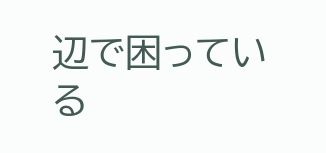辺で困っている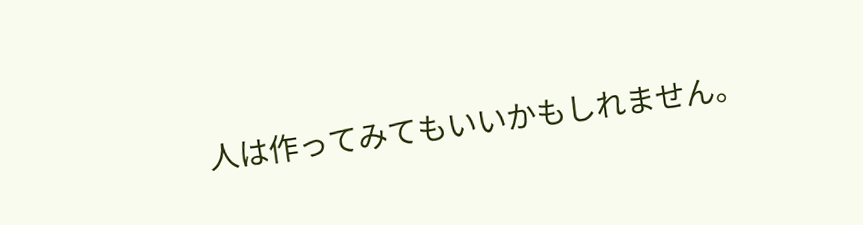人は作ってみてもいいかもしれません。